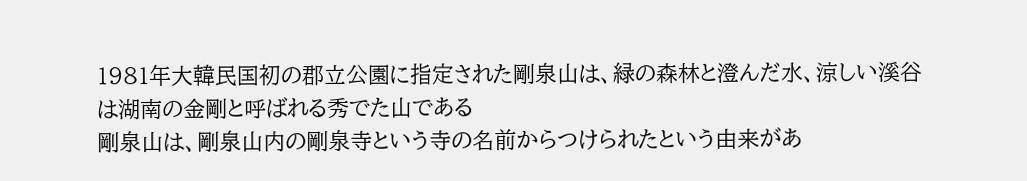1981年大韓民国初の郡立公園に指定された剛泉山は、緑の森林と澄んだ水、涼しい溪谷は湖南の金剛と呼ばれる秀でた山である
剛泉山は、剛泉山内の剛泉寺という寺の名前からつけられたという由来があ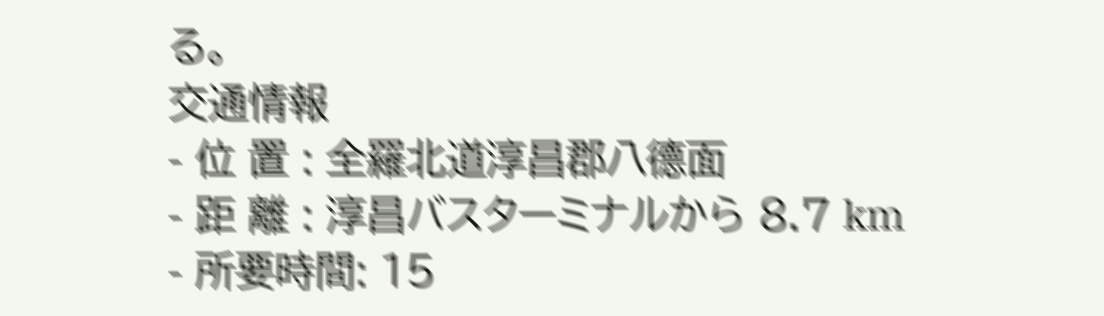る。
交通情報
- 位 置 : 全羅北道淳昌郡八德面
- 距 離 : 淳昌バスターミナルから 8.7 km
- 所要時間: 15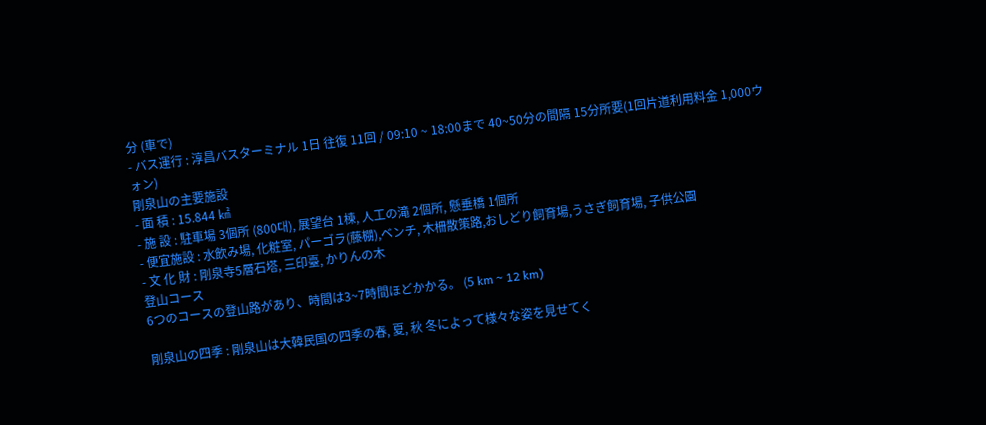分 (車で)
- バス運行 : 淳昌バスターミナル 1日 往復 11回 / 09:10 ~ 18:00まで 40~50分の間隔 15分所要(1回片道利用料金 1,000ウォン)
剛泉山の主要施設
- 面 積 : 15.844 ㎢
- 施 設 : 駐車場 3個所 (800대), 展望台 1棟, 人工の滝 2個所, 懸垂橋 1個所
- 便宜施設 : 水飲み場, 化粧室, パーゴラ(藤棚),ベンチ, 木柵散策路,おしどり飼育場,うさぎ飼育場, 子供公園
- 文 化 財 : 剛泉寺5層石塔, 三印臺, かりんの木
登山コース
6つのコースの登山路があり、時間は3~7時間ほどかかる。 (5 km ~ 12 km)

剛泉山の四季 : 剛泉山は大韓民国の四季の春, 夏, 秋 冬によって様々な姿を見せてく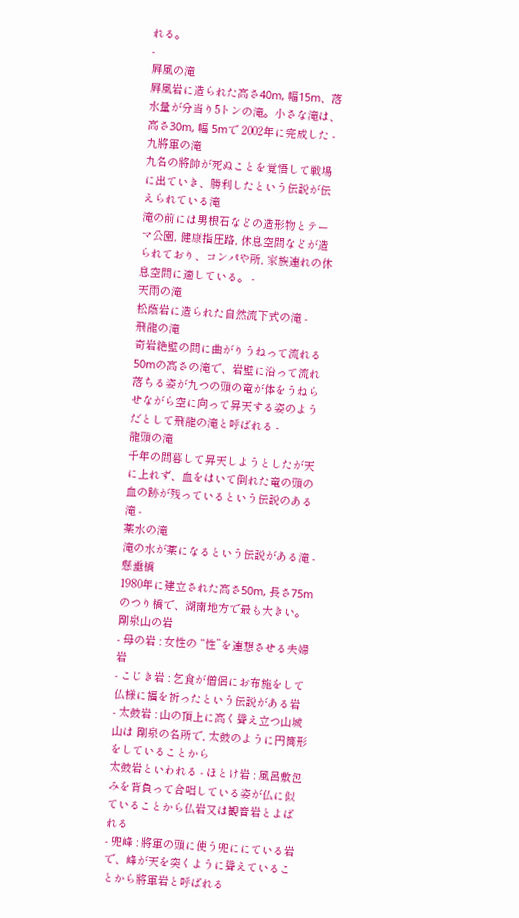れる。
-
屛風の滝
屛風岩に造られた高さ40m, 幅15m、落水量が分当り5トンの滝。小さな滝は、高さ30m, 幅 5mで 2002年に完成した -
九將軍の滝
九名の將帥が死ぬことを覚悟して戦場に出ていき、勝利したという伝説が伝えられている滝
滝の前には男根石などの造形物とテーマ公園, 健康指圧路, 休息空間などが造られており、コンパや所, 家族連れの休息空間に適している。 -
天雨の滝
松蔭岩に造られた自然流下式の滝 -
飛龍の滝
奇岩絶壁の間に曲がりうねって流れる50mの高さの滝で、岩壁に沿って流れ落ちる姿が九つの頭の竜が体をうねらせながら空に向って昇天する姿のようだとして飛龍の滝と呼ばれる -
龍頭の滝
千年の間暮して昇天しようとしたが天に上れず、血をはいて倒れた竜の頭の血の跡が残っているという伝説のある滝 -
薬水の滝
滝の水が薬になるという伝説がある滝 -
懸垂橋
1980年に建立された高さ50m, 長さ75mのつり橋で、湖南地方で最も大きい。
剛泉山の岩
- 母の岩 : 女性の “性”を連想させる夫婦岩
- こじき岩 : 乞食が僧侶にお布施をして仏様に福を祈ったという伝説がある岩
- 太鼓岩 : 山の頂上に高く聳え立つ山城山は 剛泉の名所で, 太鼓のように円筒形をしていることから
太鼓岩といわれる - ほとけ岩 : 風呂敷包みを背負って合唱している姿が仏に似ていることから仏岩又は観音岩とよばれる
- 兜峰 : 將軍の頭に使う兜ににている岩で、峰が天を突くように聳えていることから將軍岩と呼ばれる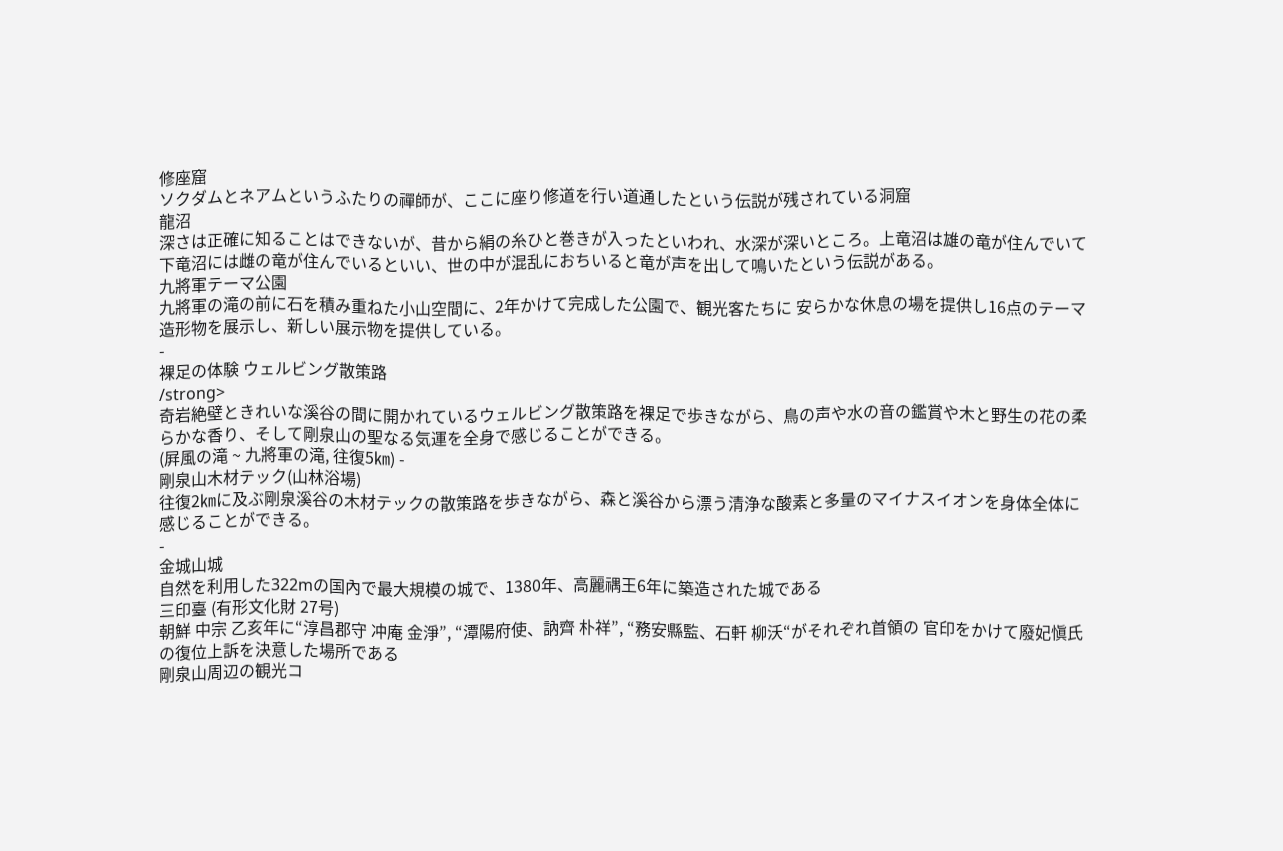修座窟
ソクダムとネアムというふたりの禪師が、ここに座り修道を行い道通したという伝説が残されている洞窟
龍沼
深さは正確に知ることはできないが、昔から絹の糸ひと巻きが入ったといわれ、水深が深いところ。上竜沼は雄の竜が住んでいて下竜沼には雌の竜が住んでいるといい、世の中が混乱におちいると竜が声を出して鳴いたという伝説がある。
九將軍テーマ公園
九將軍の滝の前に石を積み重ねた小山空間に、2年かけて完成した公園で、観光客たちに 安らかな休息の場を提供し16点のテーマ造形物を展示し、新しい展示物を提供している。
-
裸足の体験 ウェルビング散策路
/strong>
奇岩絶壁ときれいな溪谷の間に開かれているウェルビング散策路を裸足で歩きながら、鳥の声や水の音の鑑賞や木と野生の花の柔らかな香り、そして剛泉山の聖なる気運を全身で感じることができる。
(屛風の滝 ~ 九將軍の滝, 往復5㎞) -
剛泉山木材テック(山林浴場)
往復2㎞に及ぶ剛泉溪谷の木材テックの散策路を歩きながら、森と溪谷から漂う清浄な酸素と多量のマイナスイオンを身体全体に感じることができる。
-
金城山城
自然を利用した322mの国內で最大規模の城で、1380年、高麗禑王6年に築造された城である
三印臺 (有形文化財 27号)
朝鮮 中宗 乙亥年に“淳昌郡守 冲庵 金淨”, “潭陽府使、訥齊 朴祥”, “務安縣監、石軒 柳沃“がそれぞれ首領の 官印をかけて廢妃愼氏の復位上訴を決意した場所である
剛泉山周辺の観光コ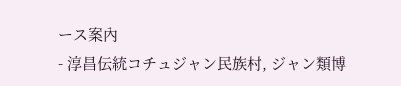ース案內
- 淳昌伝統コチュジャン民族村, ジャン類博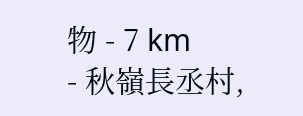物 - 7 km
- 秋嶺長丞村,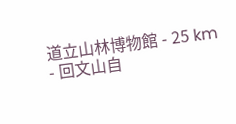道立山林博物館 - 25 km
- 回文山自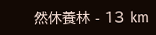然休養林 - 13 km